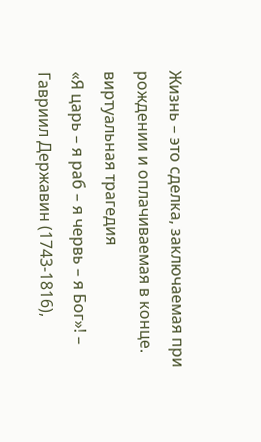Жизнь – это сделка, заключаемая при рождении и оплачиваемая в конце.
виртуальная трагедия
«Я царь – я раб – я червь – я Бог»! – Гавриил Державин (1743-1816),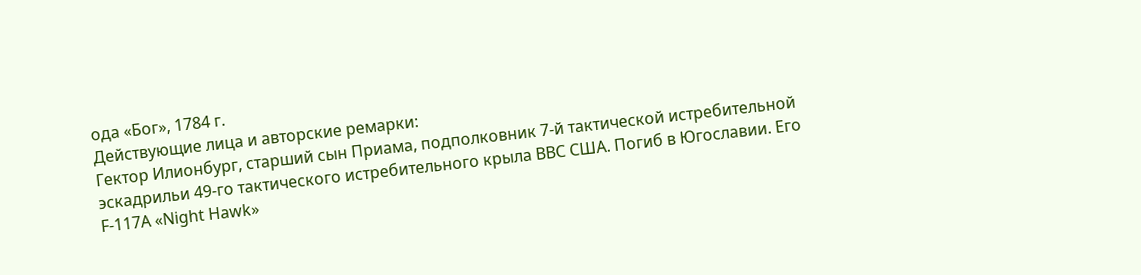ода «Бог», 1784 г.
Действующие лица и авторские ремарки:
Гектор Илионбург, старший сын Приама, подполковник 7-й тактической истребительной эскадрильи 49-го тактического истребительного крыла ВВС США. Погиб в Югославии. Его F-117A «Night Hawk»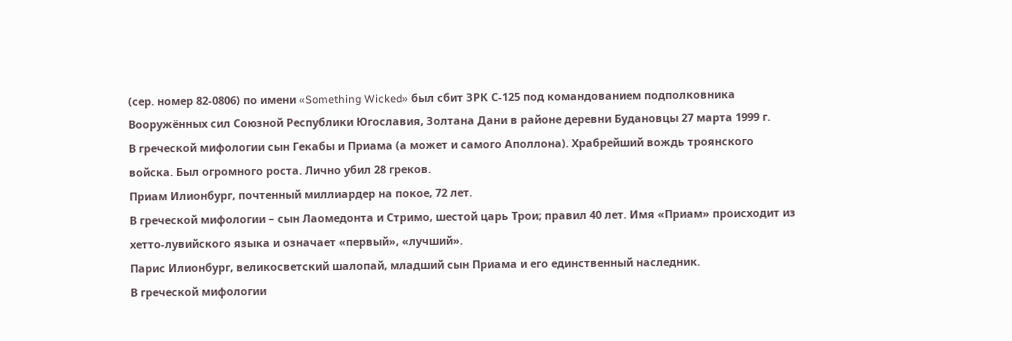(сер. номер 82-0806) по имени «Something Wicked» был сбит ЗРК С-125 под командованием подполковника Вооружённых сил Союзной Республики Югославия, Золтана Дани в районе деревни Будановцы 27 марта 1999 г.
В греческой мифологии сын Гекабы и Приама (а может и самого Аполлона). Храбрейший вождь троянского войска. Был огромного роста. Лично убил 28 греков.
Приам Илионбург, почтенный миллиардер на покое, 72 лет.
В греческой мифологии – сын Лаомедонта и Стримо, шестой царь Трои; правил 40 лет. Имя «Приам» происходит из хетто-лувийского языка и означает «первый», «лучший».
Парис Илионбург, великосветский шалопай, младший сын Приама и его единственный наследник.
В греческой мифологии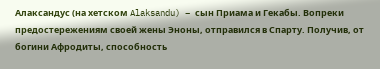Алаксандус (на хетском Alaksandu) – сын Приама и Гекабы. Вопреки предостережениям своей жены Эноны, отправился в Спарту. Получив, от богини Афродиты, способность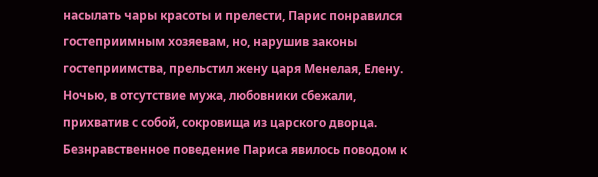насылать чары красоты и прелести, Парис понравился гостеприимным хозяевам, но, нарушив законы гостеприимства, прельстил жену царя Менелая, Елену. Ночью, в отсутствие мужа, любовники сбежали, прихватив с собой, сокровища из царского дворца. Безнравственное поведение Париса явилось поводом к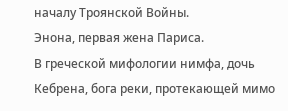началу Троянской Войны.
Энона, первая жена Париса.
В греческой мифологии нимфа, дочь Кебрена, бога реки, протекающей мимо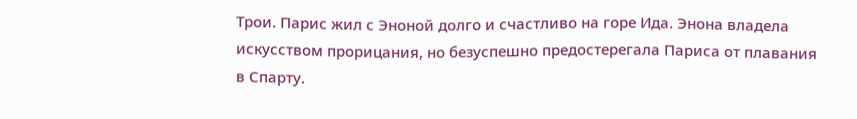Трои. Парис жил с Эноной долго и счастливо на горе Ида. Энона владела искусством прорицания, но безуспешно предостерегала Париса от плавания в Спарту.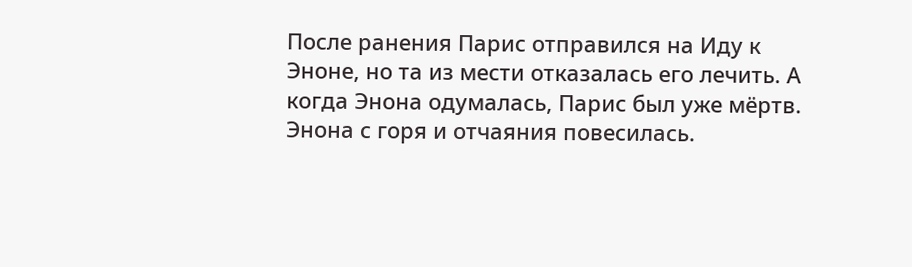После ранения Парис отправился на Иду к Эноне, но та из мести отказалась его лечить. А когда Энона одумалась, Парис был уже мёртв. Энона с горя и отчаяния повесилась.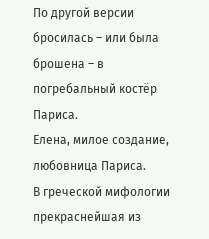По другой версии бросилась – или была брошена – в погребальный костёр Париса.
Елена, милое создание, любовница Париса.
В греческой мифологии прекраснейшая из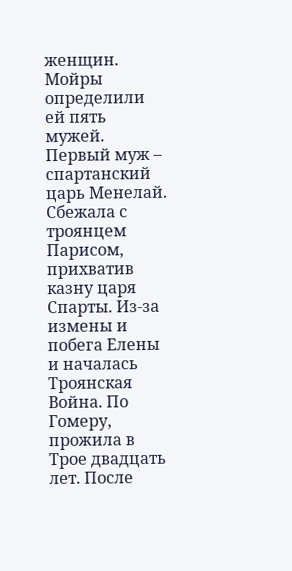женщин. Мойры определили ей пять мужей. Первый муж – спартанский царь Менелай.
Сбежала с троянцем Парисом, прихватив казну царя Спарты. Из-за измены и побега Елены и началась Троянская Война. По Гомеру, прожила в Трое двадцать лет. После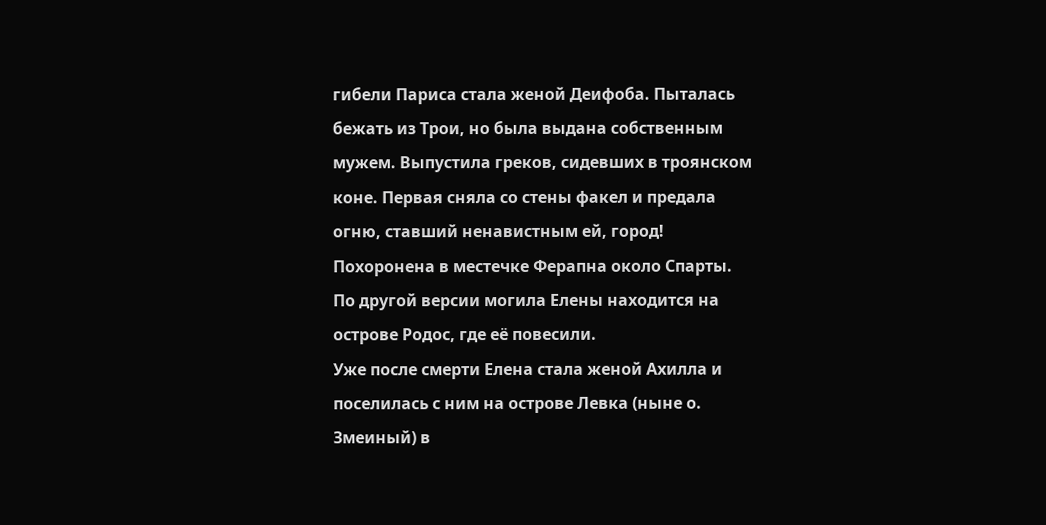гибели Париса стала женой Деифоба. Пыталась бежать из Трои, но была выдана собственным мужем. Выпустила греков, сидевших в троянском коне. Первая сняла со стены факел и предала огню, ставший ненавистным ей, город! Похоронена в местечке Ферапна около Спарты. По другой версии могила Елены находится на острове Родос, где её повесили.
Уже после смерти Елена стала женой Ахилла и поселилась с ним на острове Левка (ныне о. Змеиный) в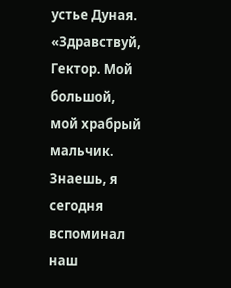устье Дуная.
«Здравствуй, Гектор. Мой большой, мой храбрый мальчик.
Знаешь, я сегодня вспоминал наш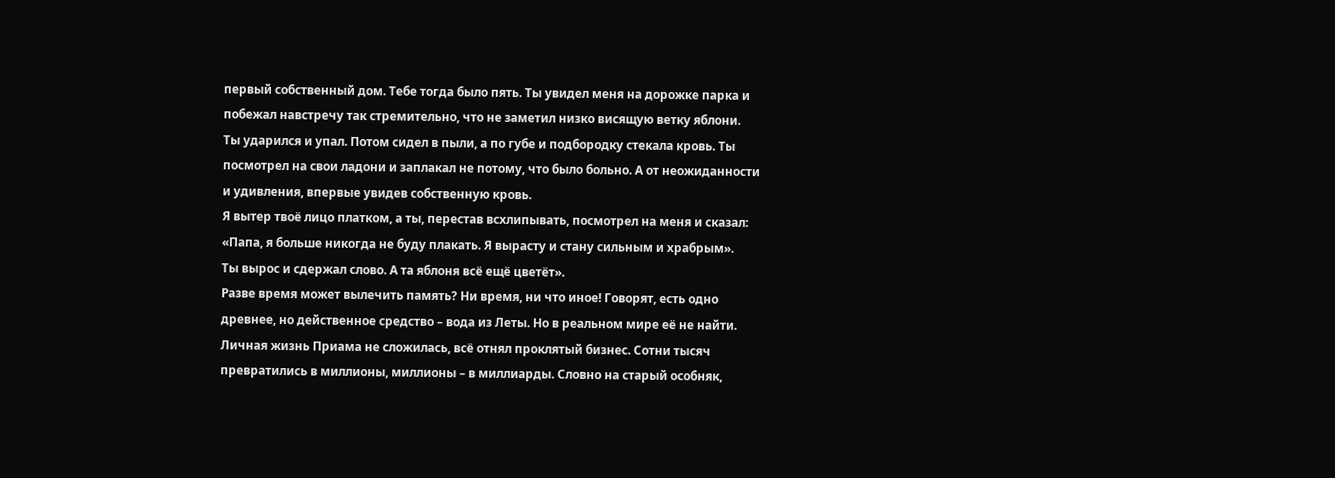первый собственный дом. Тебе тогда было пять. Ты увидел меня на дорожке парка и побежал навстречу так стремительно, что не заметил низко висящую ветку яблони.
Ты ударился и упал. Потом сидел в пыли, а по губе и подбородку стекала кровь. Ты посмотрел на свои ладони и заплакал не потому, что было больно. А от неожиданности и удивления, впервые увидев собственную кровь.
Я вытер твоё лицо платком, а ты, перестав всхлипывать, посмотрел на меня и сказал: «Папа, я больше никогда не буду плакать. Я вырасту и стану сильным и храбрым».
Ты вырос и сдержал слово. А та яблоня всё ещё цветёт».
Разве время может вылечить память? Ни время, ни что иное! Говорят, есть одно древнее, но действенное средство – вода из Леты. Но в реальном мире её не найти.
Личная жизнь Приама не сложилась, всё отнял проклятый бизнес. Сотни тысяч превратились в миллионы, миллионы – в миллиарды. Словно на старый особняк,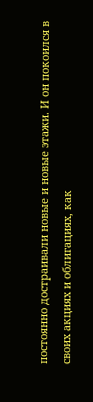постоянно достраивали новые и новые этажи. И он покоился в своих акциях и облигациях, как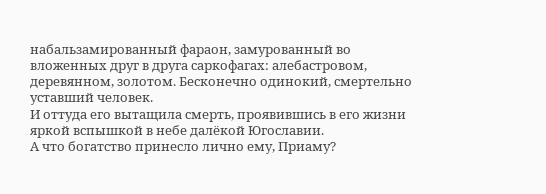набальзамированный фараон, замурованный во вложенных друг в друга саркофагах: алебастровом, деревянном, золотом. Бесконечно одинокий, смертельно уставший человек.
И оттуда его вытащила смерть, проявившись в его жизни яркой вспышкой в небе далёкой Югославии.
А что богатство принесло лично ему, Приаму?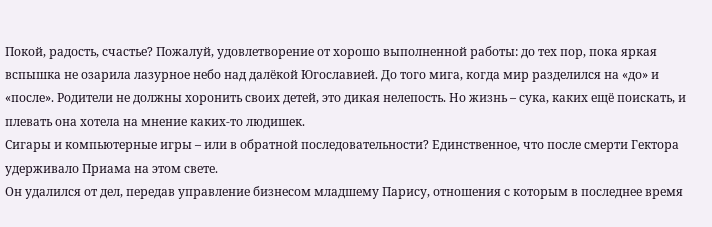Покой, радость, счастье? Пожалуй, удовлетворение от хорошо выполненной работы: до тех пор, пока яркая вспышка не озарила лазурное небо над далёкой Югославией. До того мига, когда мир разделился на «до» и «после». Родители не должны хоронить своих детей, это дикая нелепость. Но жизнь – сука, каких ещё поискать, и плевать она хотела на мнение каких-то людишек.
Сигары и компьютерные игры – или в обратной последовательности? Единственное, что после смерти Гектора удерживало Приама на этом свете.
Он удалился от дел, передав управление бизнесом младшему Парису, отношения с которым в последнее время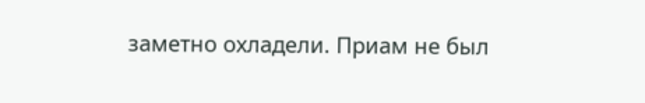заметно охладели. Приам не был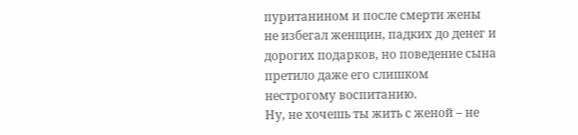пуританином и после смерти жены не избегал женщин, падких до денег и дорогих подарков, но поведение сына претило даже его слишком нестрогому воспитанию.
Ну, не хочешь ты жить с женой – не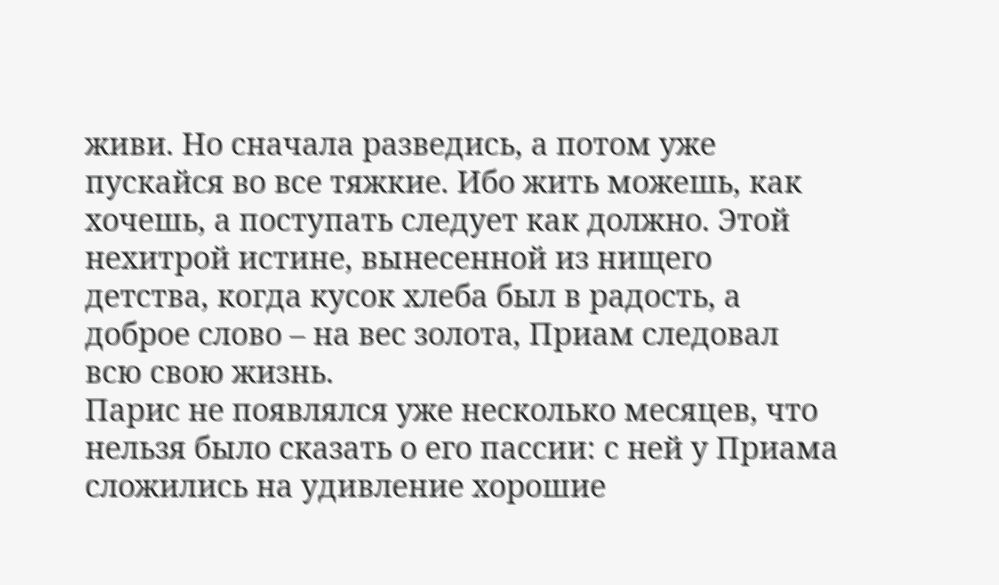живи. Но сначала разведись, а потом уже пускайся во все тяжкие. Ибо жить можешь, как хочешь, а поступать следует как должно. Этой нехитрой истине, вынесенной из нищего детства, когда кусок хлеба был в радость, а доброе слово – на вес золота, Приам следовал всю свою жизнь.
Парис не появлялся уже несколько месяцев, что нельзя было сказать о его пассии: с ней у Приама сложились на удивление хорошие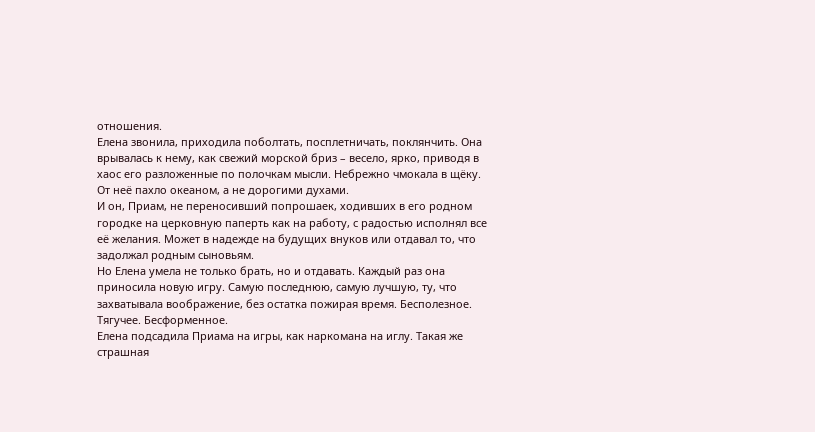отношения.
Елена звонила, приходила поболтать, посплетничать, поклянчить. Она врывалась к нему, как свежий морской бриз – весело, ярко, приводя в хаос его разложенные по полочкам мысли. Небрежно чмокала в щёку.
От неё пахло океаном, а не дорогими духами.
И он, Приам, не переносивший попрошаек, ходивших в его родном городке на церковную паперть как на работу, с радостью исполнял все её желания. Может в надежде на будущих внуков или отдавал то, что задолжал родным сыновьям.
Но Елена умела не только брать, но и отдавать. Каждый раз она приносила новую игру. Самую последнюю, самую лучшую, ту, что захватывала воображение, без остатка пожирая время. Бесполезное. Тягучее. Бесформенное.
Елена подсадила Приама на игры, как наркомана на иглу. Такая же страшная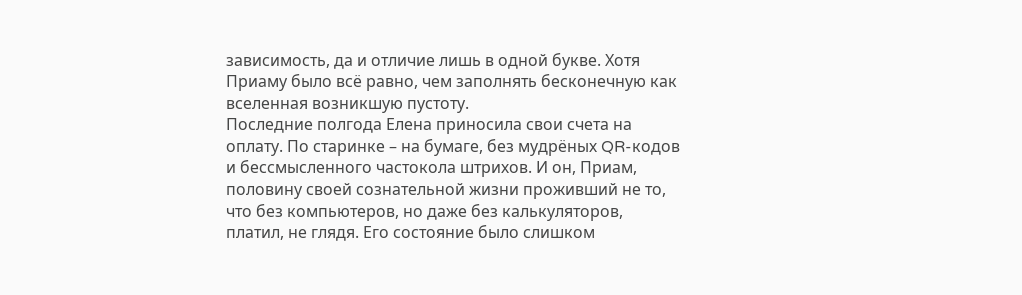зависимость, да и отличие лишь в одной букве. Хотя Приаму было всё равно, чем заполнять бесконечную как вселенная возникшую пустоту.
Последние полгода Елена приносила свои счета на оплату. По старинке – на бумаге, без мудрёных QR-кодов и бессмысленного частокола штрихов. И он, Приам, половину своей сознательной жизни проживший не то, что без компьютеров, но даже без калькуляторов, платил, не глядя. Его состояние было слишком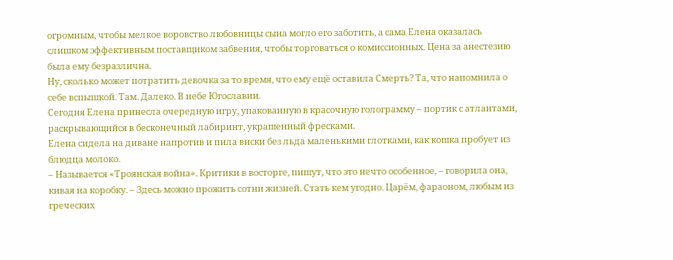огромным, чтобы мелкое воровство любовницы сына могло его заботить, а сама Елена оказалась слишком эффективным поставщиком забвения, чтобы торговаться о комиссионных. Цена за анестезию была ему безразлична.
Ну, сколько может потратить девочка за то время, что ему ещё оставила Смерть? Та, что напомнила о себе вспышкой. Там. Далеко. В небе Югославии.
Сегодня Елена принесла очередную игру, упакованную в красочную голограмму – портик с атлантами, раскрывающийся в бесконечный лабиринт, украшенный фресками.
Елена сидела на диване напротив и пила виски без льда маленькими глотками, как кошка пробует из блюдца молоко.
– Называется «Троянская война». Критики в восторге, пишут, что это нечто особенное, – говорила она, кивая на коробку. – Здесь можно прожить сотни жизней. Стать кем угодно. Царём, фараоном, любым из греческих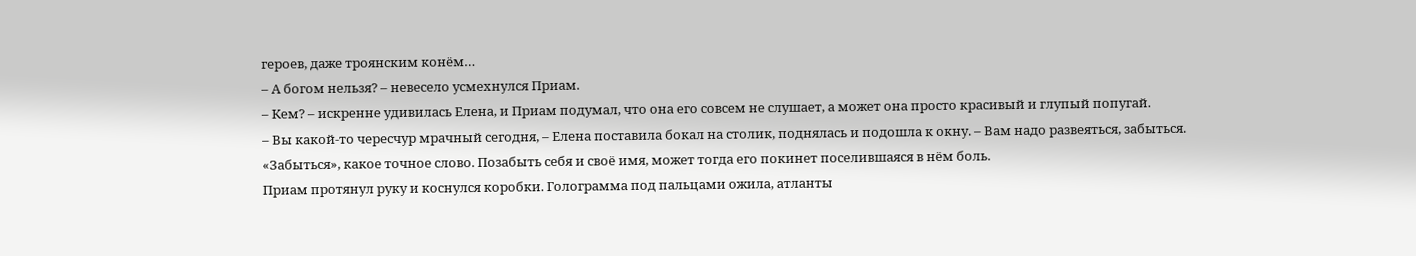героев, даже троянским конём…
– А богом нельзя? – невесело усмехнулся Приам.
– Кем? – искренне удивилась Елена, и Приам подумал, что она его совсем не слушает, а может она просто красивый и глупый попугай.
– Вы какой-то чересчур мрачный сегодня, – Елена поставила бокал на столик, поднялась и подошла к окну. – Вам надо развеяться, забыться.
«Забыться», какое точное слово. Позабыть себя и своё имя, может тогда его покинет поселившаяся в нём боль.
Приам протянул руку и коснулся коробки. Голограмма под пальцами ожила, атланты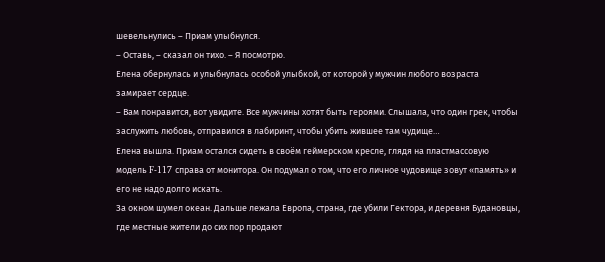шевельнулись – Приам улыбнулся.
– Оставь, – сказал он тихо. – Я посмотрю.
Елена обернулась и улыбнулась особой улыбкой, от которой у мужчин любого возраста замирает сердце.
– Вам понравится, вот увидите. Все мужчины хотят быть героями. Слышала, что один грек, чтобы заслужить любовь, отправился в лабиринт, чтобы убить жившее там чудище…
Елена вышла. Приам остался сидеть в своём геймерском кресле, глядя на пластмассовую модель F-117 справа от монитора. Он подумал о том, что его личное чудовище зовут «память» и его не надо долго искать.
За окном шумел океан. Дальше лежала Европа, страна, где убили Гектора, и деревня Будановцы, где местные жители до сих пор продают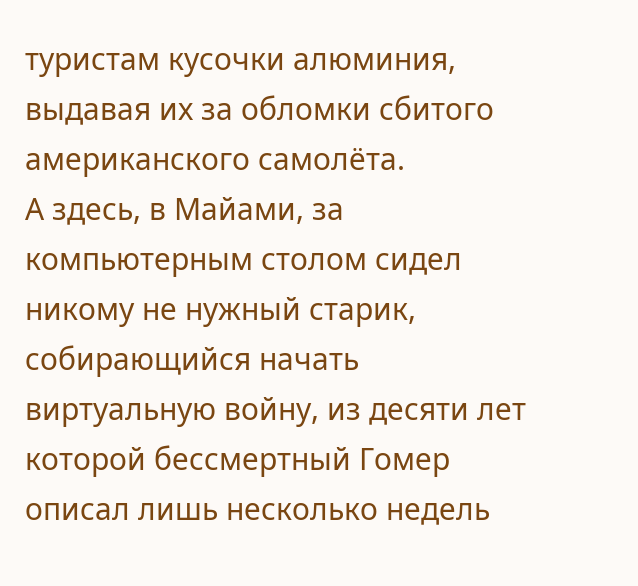туристам кусочки алюминия, выдавая их за обломки сбитого американского самолёта.
А здесь, в Майами, за компьютерным столом сидел никому не нужный старик, собирающийся начать виртуальную войну, из десяти лет которой бессмертный Гомер описал лишь несколько недель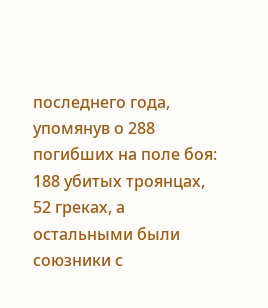последнего года, упомянув о 288 погибших на поле боя: 188 убитых троянцах, 52 греках, а остальными были союзники с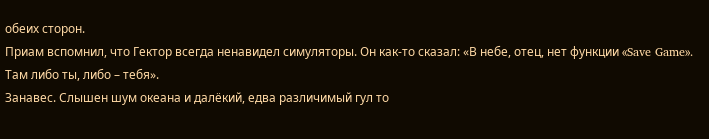обеих сторон.
Приам вспомнил, что Гектор всегда ненавидел симуляторы. Он как-то сказал: «В небе, отец, нет функции «Save Game». Там либо ты, либо – тебя».
Занавес. Слышен шум океана и далёкий, едва различимый гул то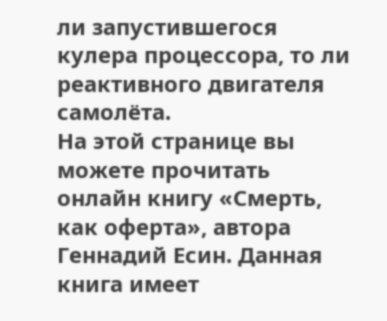ли запустившегося кулера процессора, то ли реактивного двигателя самолёта.
На этой странице вы можете прочитать онлайн книгу «Смерть, как оферта», автора Геннадий Есин. Данная книга имеет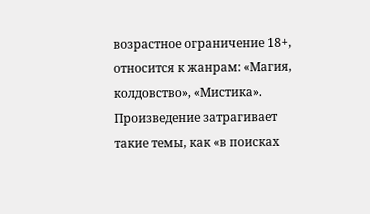возрастное ограничение 18+, относится к жанрам: «Магия, колдовство», «Мистика». Произведение затрагивает такие темы, как «в поисках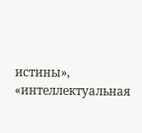истины», «интеллектуальная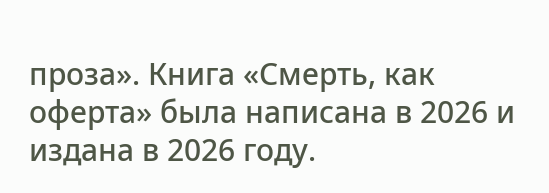проза». Книга «Смерть, как оферта» была написана в 2026 и издана в 2026 году.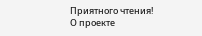Приятного чтения!
О проекте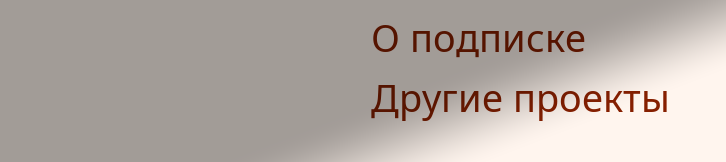О подписке
Другие проекты